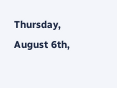Thursday, August 6th,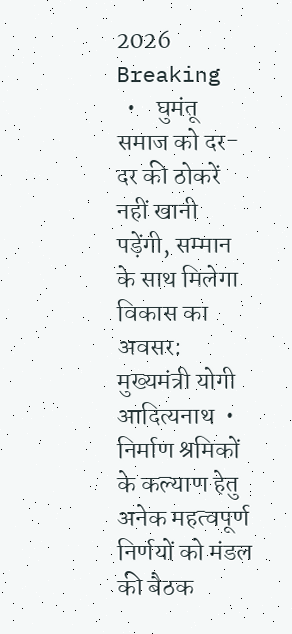2026
Breaking
  •    घुमंतू समाज को दर-दर की ठोकरें नहीं खानी पड़ेंगी, सम्मान के साथ मिलेगा विकास का अवसर: मुख्यमंत्री योगी आदित्यनाथ  •    निर्माण श्रमिकों के कल्याण हेतु अनेक महत्वपूर्ण निर्णयों को मंडल की बैठक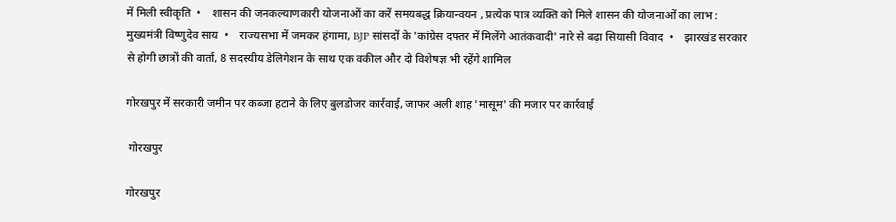में मिली स्वीकृति  •    शासन की जनकल्याणकारी योजनाओं का करें समयबद्ध क्रियान्वयन , प्रत्येक पात्र व्यक्ति को मिले शासन की योजनाओं का लाभ : मुख्यमंत्री विष्णुदेव साय  •    राज्यसभा में जमकर हंगामा, BJP सांसदों के 'कांग्रेस दफ्तर में मिलेंगे आतंकवादी' नारे से बढ़ा सियासी विवाद  •    झारखंड सरकार से होगी छात्रों की वार्ता, 8 सदस्यीय डेलिगेशन के साथ एक वकील और दो विशेषज्ञ भी रहेंगे शामिल

गोरखपुर में सरकारी जमीन पर कब्जा हटाने के लिए बुलडोजर कार्रवाई, जाफर अली शाह 'मासूम' की मजार पर कार्रवाई

 गोरखपुर

गोरखपुर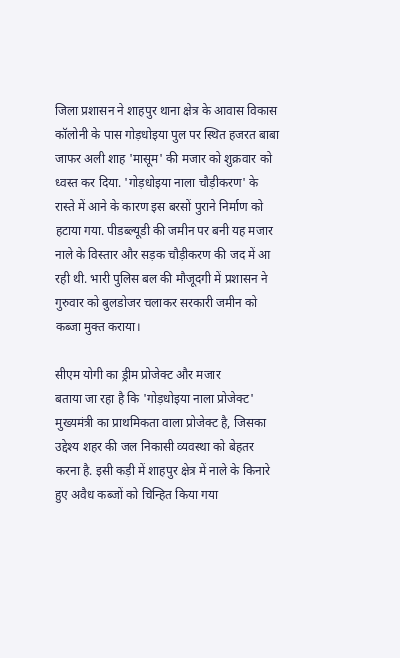जिला प्रशासन ने शाहपुर थाना क्षेत्र के आवास विकास कॉलोनी के पास गोड़धोइया पुल पर स्थित हजरत बाबा जाफर अली शाह 'मासूम' की मजार को शुक्रवार को ध्वस्त कर दिया. 'गोड़धोइया नाला चौड़ीकरण' के रास्ते में आने के कारण इस बरसों पुराने निर्माण को हटाया गया. पीडब्ल्यूडी की जमीन पर बनी यह मजार नाले के विस्तार और सड़क चौड़ीकरण की जद में आ रही थी. भारी पुलिस बल की मौजूदगी में प्रशासन ने गुरुवार को बुलडोजर चलाकर सरकारी जमीन को कब्जा मुक्त कराया।

सीएम योगी का ड्रीम प्रोजेक्ट और मजार
बताया जा रहा है कि 'गोड़धोइया नाला प्रोजेक्ट' मुख्यमंत्री का प्राथमिकता वाला प्रोजेक्ट है, जिसका उद्देश्य शहर की जल निकासी व्यवस्था को बेहतर करना है. इसी कड़ी में शाहपुर क्षेत्र में नाले के किनारे हुए अवैध कब्जों को चिन्हित किया गया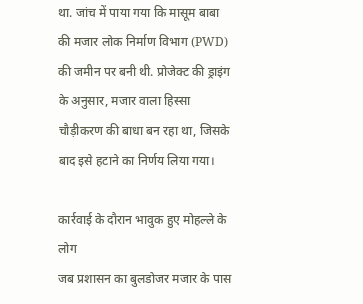था. जांच में पाया गया कि मासूम बाबा की मजार लोक निर्माण विभाग (PWD) की जमीन पर बनी थी. प्रोजेक्ट की ड्राइंग के अनुसार, मजार वाला हिस्सा चौड़ीकरण की बाधा बन रहा था, जिसके बाद इसे हटाने का निर्णय लिया गया।

कार्रवाई के दौरान भावुक हुए मोहल्ले के लोग
जब प्रशासन का बुलडोजर मजार के पास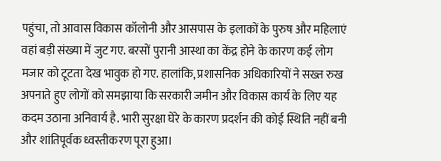पहुंचा, तो आवास विकास कॉलोनी और आसपास के इलाकों के पुरुष और महिलाएं वहां बड़ी संख्या में जुट गए. बरसों पुरानी आस्था का केंद्र होने के कारण कई लोग मजार को टूटता देख भावुक हो गए. हालांकि, प्रशासनिक अधिकारियों ने सख्त रुख अपनाते हुए लोगों को समझाया कि सरकारी जमीन और विकास कार्य के लिए यह कदम उठाना अनिवार्य है. भारी सुरक्षा घेरे के कारण प्रदर्शन की कोई स्थिति नहीं बनी और शांतिपूर्वक ध्वस्तीकरण पूरा हुआ।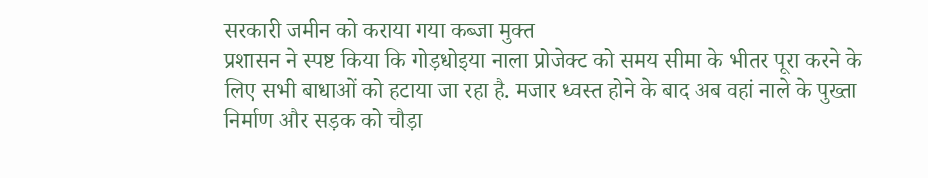सरकारी जमीन को कराया गया कब्जा मुक्त
प्रशासन ने स्पष्ट किया कि गोड़धोइया नाला प्रोजेक्ट को समय सीमा के भीतर पूरा करने के लिए सभी बाधाओं को हटाया जा रहा है. मजार ध्वस्त होने के बाद अब वहां नाले के पुख्ता निर्माण और सड़क को चौड़ा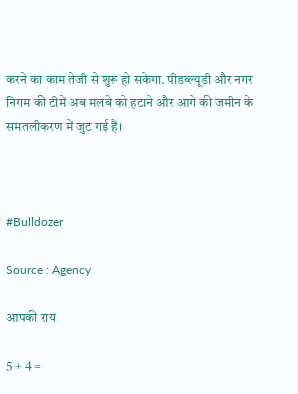करने का काम तेजी से शुरू हो सकेगा. पीडब्ल्यूडी और नगर निगम की टीमें अब मलबे को हटाने और आगे की जमीन के समतलीकरण में जुट गई हैं।



#Bulldozer

Source : Agency

आपकी राय

5 + 4 =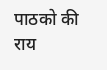पाठको की राय